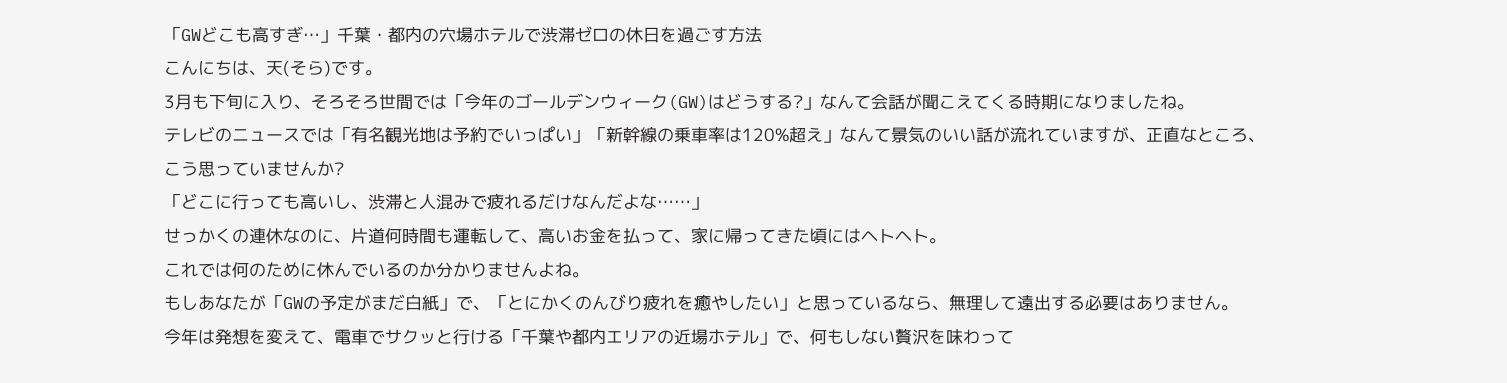「GWどこも高すぎ…」千葉・都内の穴場ホテルで渋滞ゼロの休日を過ごす方法
こんにちは、天(そら)です。
3月も下旬に入り、そろそろ世間では「今年のゴールデンウィーク(GW)はどうする?」なんて会話が聞こえてくる時期になりましたね。
テレビのニュースでは「有名観光地は予約でいっぱい」「新幹線の乗車率は120%超え」なんて景気のいい話が流れていますが、正直なところ、こう思っていませんか?
「どこに行っても高いし、渋滞と人混みで疲れるだけなんだよな……」
せっかくの連休なのに、片道何時間も運転して、高いお金を払って、家に帰ってきた頃にはヘトヘト。
これでは何のために休んでいるのか分かりませんよね。
もしあなたが「GWの予定がまだ白紙」で、「とにかくのんびり疲れを癒やしたい」と思っているなら、無理して遠出する必要はありません。
今年は発想を変えて、電車でサクッと行ける「千葉や都内エリアの近場ホテル」で、何もしない贅沢を味わって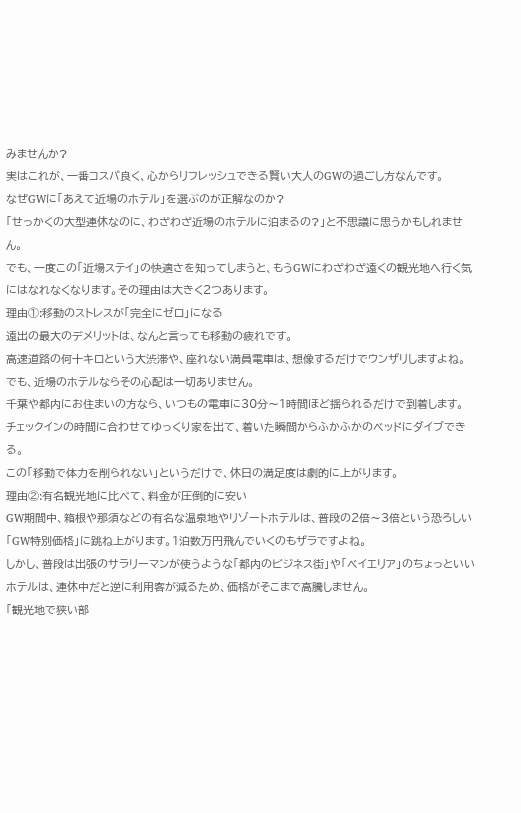みませんか?
実はこれが、一番コスパ良く、心からリフレッシュできる賢い大人のGWの過ごし方なんです。
なぜGWに「あえて近場のホテル」を選ぶのが正解なのか?
「せっかくの大型連休なのに、わざわざ近場のホテルに泊まるの?」と不思議に思うかもしれません。
でも、一度この「近場ステイ」の快適さを知ってしまうと、もうGWにわざわざ遠くの観光地へ行く気にはなれなくなります。その理由は大きく2つあります。
理由①:移動のストレスが「完全にゼロ」になる
遠出の最大のデメリットは、なんと言っても移動の疲れです。
高速道路の何十キロという大渋滞や、座れない満員電車は、想像するだけでウンザリしますよね。
でも、近場のホテルならその心配は一切ありません。
千葉や都内にお住まいの方なら、いつもの電車に30分〜1時間ほど揺られるだけで到着します。
チェックインの時間に合わせてゆっくり家を出て、着いた瞬間からふかふかのベッドにダイブできる。
この「移動で体力を削られない」というだけで、休日の満足度は劇的に上がります。
理由②:有名観光地に比べて、料金が圧倒的に安い
GW期間中、箱根や那須などの有名な温泉地やリゾートホテルは、普段の2倍〜3倍という恐ろしい「GW特別価格」に跳ね上がります。1泊数万円飛んでいくのもザラですよね。
しかし、普段は出張のサラリーマンが使うような「都内のビジネス街」や「ベイエリア」のちょっといいホテルは、連休中だと逆に利用客が減るため、価格がそこまで高騰しません。
「観光地で狭い部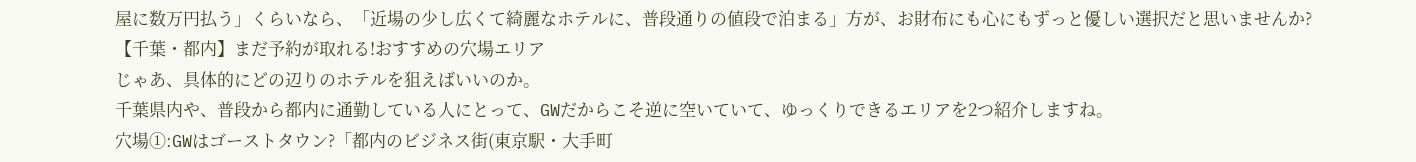屋に数万円払う」くらいなら、「近場の少し広くて綺麗なホテルに、普段通りの値段で泊まる」方が、お財布にも心にもずっと優しい選択だと思いませんか?
【千葉・都内】まだ予約が取れる!おすすめの穴場エリア
じゃあ、具体的にどの辺りのホテルを狙えばいいのか。
千葉県内や、普段から都内に通勤している人にとって、GWだからこそ逆に空いていて、ゆっくりできるエリアを2つ紹介しますね。
穴場①:GWはゴーストタウン?「都内のビジネス街(東京駅・大手町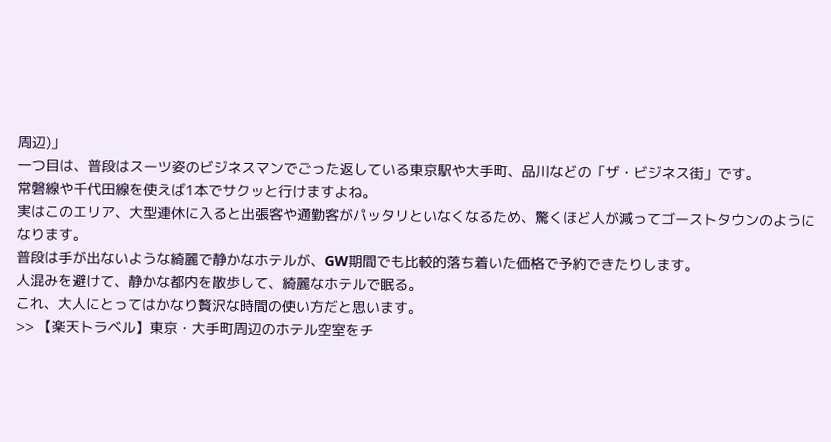周辺)」
一つ目は、普段はスーツ姿のビジネスマンでごった返している東京駅や大手町、品川などの「ザ・ビジネス街」です。
常磐線や千代田線を使えば1本でサクッと行けますよね。
実はこのエリア、大型連休に入ると出張客や通勤客がパッタリといなくなるため、驚くほど人が減ってゴーストタウンのようになります。
普段は手が出ないような綺麗で静かなホテルが、GW期間でも比較的落ち着いた価格で予約できたりします。
人混みを避けて、静かな都内を散歩して、綺麗なホテルで眠る。
これ、大人にとってはかなり贅沢な時間の使い方だと思います。
>> 【楽天トラベル】東京・大手町周辺のホテル空室をチ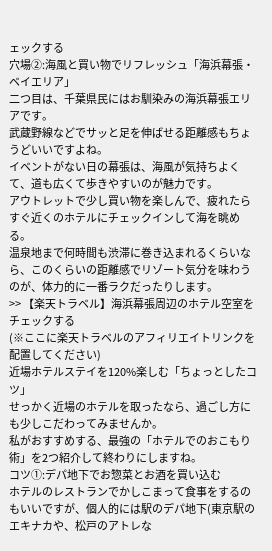ェックする
穴場②:海風と買い物でリフレッシュ「海浜幕張・ベイエリア」
二つ目は、千葉県民にはお馴染みの海浜幕張エリアです。
武蔵野線などでサッと足を伸ばせる距離感もちょうどいいですよね。
イベントがない日の幕張は、海風が気持ちよくて、道も広くて歩きやすいのが魅力です。
アウトレットで少し買い物を楽しんで、疲れたらすぐ近くのホテルにチェックインして海を眺める。
温泉地まで何時間も渋滞に巻き込まれるくらいなら、このくらいの距離感でリゾート気分を味わうのが、体力的に一番ラクだったりします。
>> 【楽天トラベル】海浜幕張周辺のホテル空室をチェックする
(※ここに楽天トラベルのアフィリエイトリンクを配置してください)
近場ホテルステイを120%楽しむ「ちょっとしたコツ」
せっかく近場のホテルを取ったなら、過ごし方にも少しこだわってみませんか。
私がおすすめする、最強の「ホテルでのおこもり術」を2つ紹介して終わりにしますね。
コツ①:デパ地下でお惣菜とお酒を買い込む
ホテルのレストランでかしこまって食事をするのもいいですが、個人的には駅のデパ地下(東京駅のエキナカや、松戸のアトレな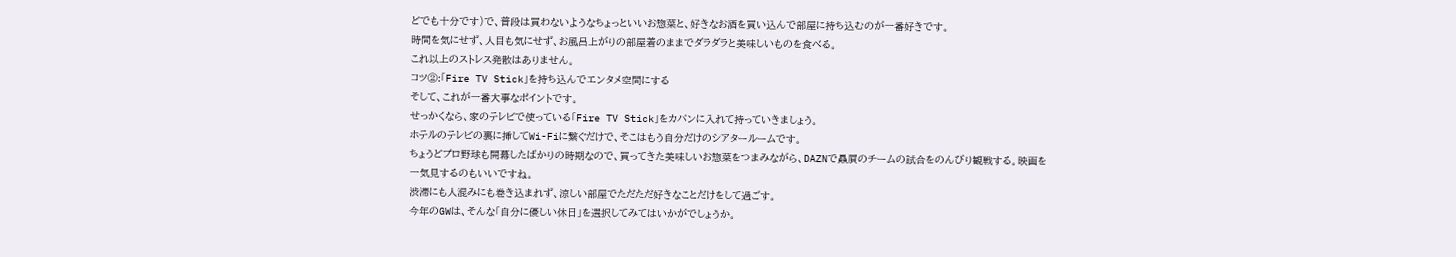どでも十分です)で、普段は買わないようなちょっといいお惣菜と、好きなお酒を買い込んで部屋に持ち込むのが一番好きです。
時間を気にせず、人目も気にせず、お風呂上がりの部屋着のままでダラダラと美味しいものを食べる。
これ以上のストレス発散はありません。
コツ②:「Fire TV Stick」を持ち込んでエンタメ空間にする
そして、これが一番大事なポイントです。
せっかくなら、家のテレビで使っている「Fire TV Stick」をカバンに入れて持っていきましょう。
ホテルのテレビの裏に挿してWi-Fiに繋ぐだけで、そこはもう自分だけのシアタールームです。
ちょうどプロ野球も開幕したばかりの時期なので、買ってきた美味しいお惣菜をつまみながら、DAZNで贔屓のチームの試合をのんびり観戦する。映画を一気見するのもいいですね。
渋滞にも人混みにも巻き込まれず、涼しい部屋でただただ好きなことだけをして過ごす。
今年のGWは、そんな「自分に優しい休日」を選択してみてはいかがでしょうか。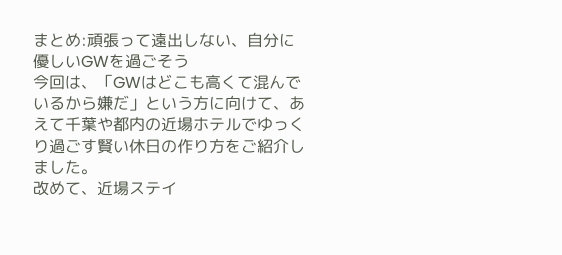まとめ:頑張って遠出しない、自分に優しいGWを過ごそう
今回は、「GWはどこも高くて混んでいるから嫌だ」という方に向けて、あえて千葉や都内の近場ホテルでゆっくり過ごす賢い休日の作り方をご紹介しました。
改めて、近場ステイ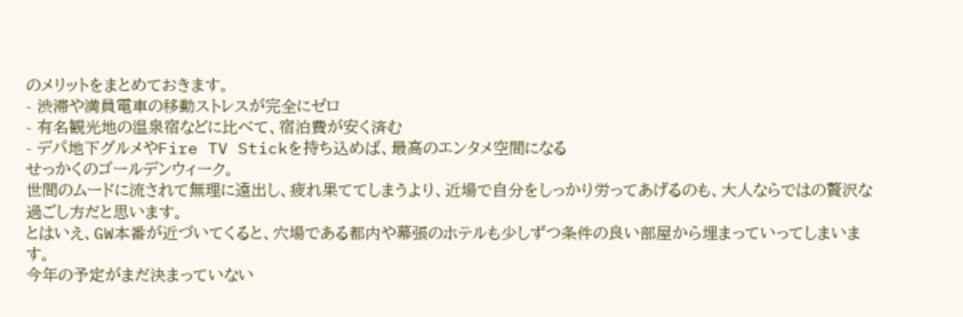のメリットをまとめておきます。
- 渋滞や満員電車の移動ストレスが完全にゼロ
- 有名観光地の温泉宿などに比べて、宿泊費が安く済む
- デパ地下グルメやFire TV Stickを持ち込めば、最高のエンタメ空間になる
せっかくのゴールデンウィーク。
世間のムードに流されて無理に遠出し、疲れ果ててしまうより、近場で自分をしっかり労ってあげるのも、大人ならではの贅沢な過ごし方だと思います。
とはいえ、GW本番が近づいてくると、穴場である都内や幕張のホテルも少しずつ条件の良い部屋から埋まっていってしまいます。
今年の予定がまだ決まっていない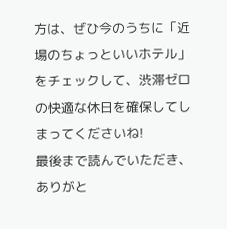方は、ぜひ今のうちに「近場のちょっといいホテル」をチェックして、渋滞ゼロの快適な休日を確保してしまってくださいね!
最後まで読んでいただき、ありがと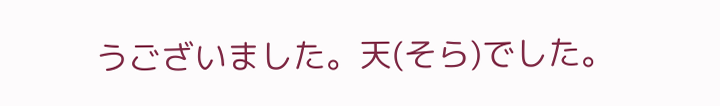うございました。天(そら)でした。